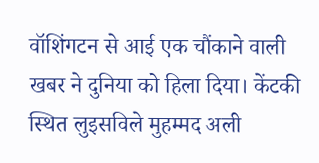वॉशिंगटन से आई एक चौंकाने वाली खबर ने दुनिया को हिला दिया। केंटकी स्थित लुइसविले मुहम्मद अली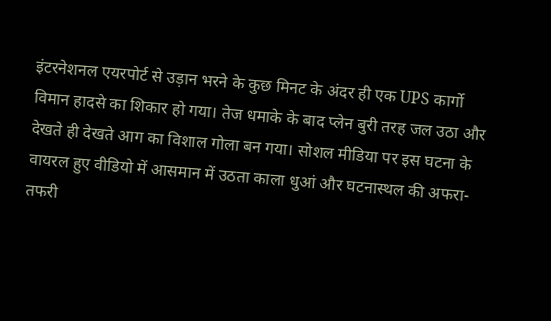इंटरनेशनल एयरपोर्ट से उड़ान भरने के कुछ मिनट के अंदर ही एक UPS कार्गो विमान हादसे का शिकार हो गया। तेज धमाके के बाद प्लेन बुरी तरह जल उठा और देखते ही देखते आग का विशाल गोला बन गया। सोशल मीडिया पर इस घटना के वायरल हुए वीडियो में आसमान में उठता काला धुआं और घटनास्थल की अफरा-तफरी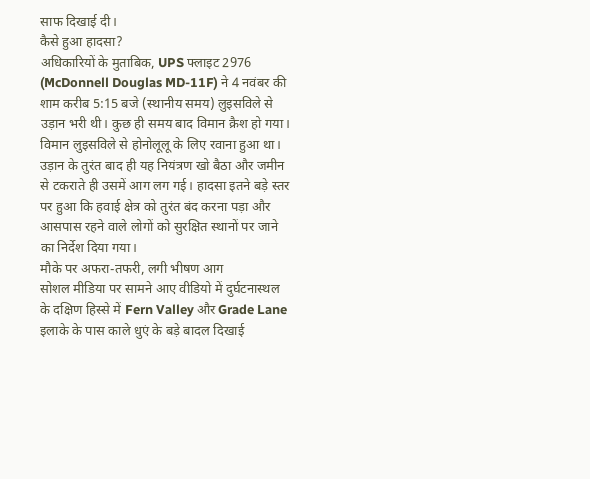साफ दिखाई दी।
कैसे हुआ हादसा?
अधिकारियों के मुताबिक, UPS फ्लाइट 2976 (McDonnell Douglas MD-11F) ने 4 नवंबर की शाम करीब 5:15 बजे (स्थानीय समय) लुइसविले से उड़ान भरी थी। कुछ ही समय बाद विमान क्रैश हो गया।
विमान लुइसविले से होनोलूलू के लिए रवाना हुआ था। उड़ान के तुरंत बाद ही यह नियंत्रण खो बैठा और जमीन से टकराते ही उसमें आग लग गई। हादसा इतने बड़े स्तर पर हुआ कि हवाई क्षेत्र को तुरंत बंद करना पड़ा और आसपास रहने वाले लोगों को सुरक्षित स्थानों पर जाने का निर्देश दिया गया।
मौके पर अफरा-तफरी, लगी भीषण आग
सोशल मीडिया पर सामने आए वीडियो में दुर्घटनास्थल के दक्षिण हिस्से में Fern Valley और Grade Lane इलाके के पास काले धुएं के बड़े बादल दिखाई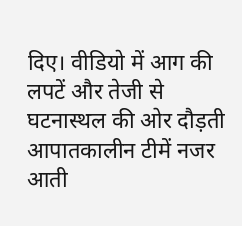दिए। वीडियो में आग की लपटें और तेजी से घटनास्थल की ओर दौड़ती आपातकालीन टीमें नजर आती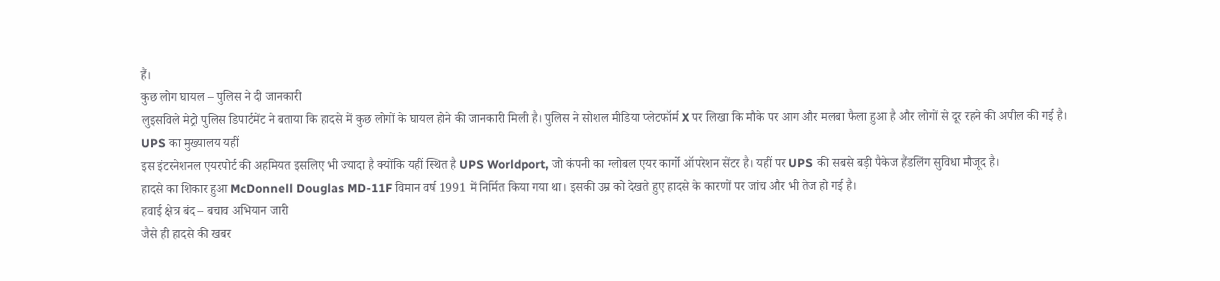हैं।
कुछ लोग घायल – पुलिस ने दी जानकारी
लुइसविले मेट्रो पुलिस डिपार्टमेंट ने बताया कि हादसे में कुछ लोगों के घायल होने की जानकारी मिली है। पुलिस ने सोशल मीडिया प्लेटफॉर्म X पर लिखा कि मौके पर आग और मलबा फैला हुआ है और लोगों से दूर रहने की अपील की गई है।
UPS का मुख्यालय यहीं
इस इंटरनेशनल एयरपोर्ट की अहमियत इसलिए भी ज्यादा है क्योंकि यहीं स्थित है UPS Worldport, जो कंपनी का ग्लोबल एयर कार्गो ऑपरेशन सेंटर है। यहीं पर UPS की सबसे बड़ी पैकेज हैंडलिंग सुविधा मौजूद है।
हादसे का शिकार हुआ McDonnell Douglas MD-11F विमान वर्ष 1991 में निर्मित किया गया था। इसकी उम्र को देखते हुए हादसे के कारणों पर जांच और भी तेज हो गई है।
हवाई क्षेत्र बंद – बचाव अभियान जारी
जैसे ही हादसे की खबर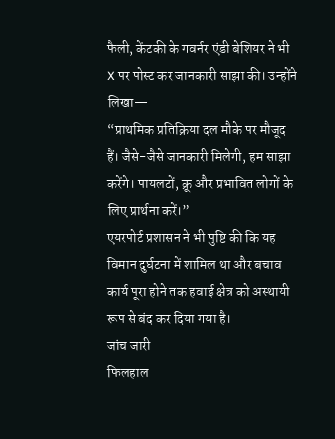फैली, केंटकी के गवर्नर एंडी बेशियर ने भी X पर पोस्ट कर जानकारी साझा की। उन्होंने लिखा—
“प्राथमिक प्रतिक्रिया दल मौके पर मौजूद हैं। जैसे-जैसे जानकारी मिलेगी, हम साझा करेंगे। पायलटों, क्रू और प्रभावित लोगों के लिए प्रार्थना करें।”
एयरपोर्ट प्रशासन ने भी पुष्टि की कि यह विमान दुर्घटना में शामिल था और बचाव कार्य पूरा होने तक हवाई क्षेत्र को अस्थायी रूप से बंद कर दिया गया है।
जांच जारी
फिलहाल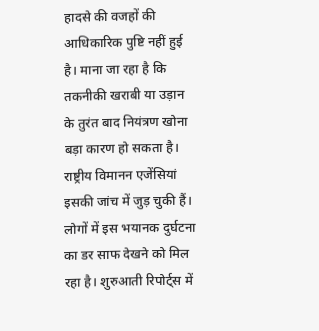हादसे की वजहों की आधिकारिक पुष्टि नहीं हुई है। माना जा रहा है कि तकनीकी खराबी या उड़ान के तुरंत बाद नियंत्रण खोना बड़ा कारण हो सकता है। राष्ट्रीय विमानन एजेंसियां इसकी जांच में जुड़ चुकी हैं।
लोगों में इस भयानक दुर्घटना का डर साफ देखने को मिल रहा है। शुरुआती रिपोर्ट्स में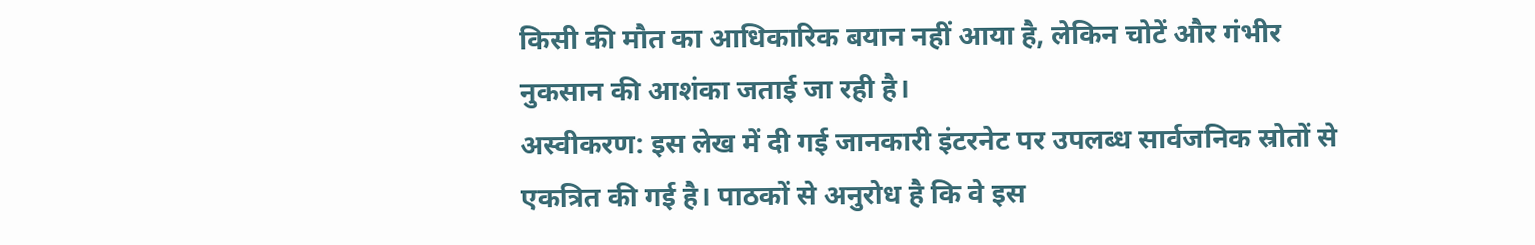किसी की मौत का आधिकारिक बयान नहीं आया है, लेकिन चोटें और गंभीर नुकसान की आशंका जताई जा रही है।
अस्वीकरण: इस लेख में दी गई जानकारी इंटरनेट पर उपलब्ध सार्वजनिक स्रोतों से एकत्रित की गई है। पाठकों से अनुरोध है कि वे इस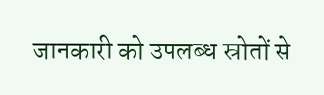जानकारी को उपलब्ध स्रोतों से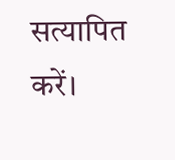सत्यापित करें।